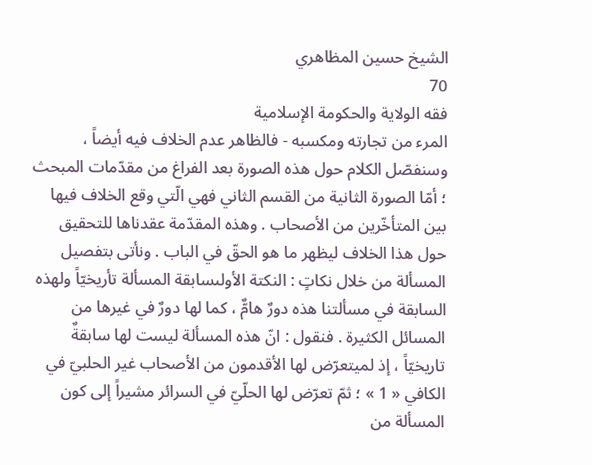الشيخ حسين المظاهري
70
فقه الولاية والحكومة الإسلامية
المرء من تجارته ومكسبه - فالظاهر عدم الخلاف فيه أيضاً ، وسنفصّل الكلام حول هذه الصورة بعد الفراغ من مقدّمات المبحث ؛ أمّا الصورة الثانية من القسم الثاني فهي الّتي وقع الخلاف فيها بين المتأخّرين من الأصحاب . وهذه المقدّمة عقدناها للتحقيق حول هذا الخلاف ليظهر ما هو الحقّ في الباب . ونأتى بتفصيل المسألة من خلال نكاتٍ : النكتة الأولىسابقة المسألة تأريخيّاً ولهذه السابقة في مسألتنا هذه دورٌ هامٌّ ، كما لها دورٌ في غيرها من المسائل الكثيرة . فنقول : انّ هذه المسألة ليست لها سابقةٌ تاريخيّاً ، إذ لميتعرّض لها الأقدمون من الأصحاب غير الحلبيّ في الكافي « 1 » ؛ ثمّ تعرّض لها الحلّيّ في السرائر مشيراً إلى كون المسألة من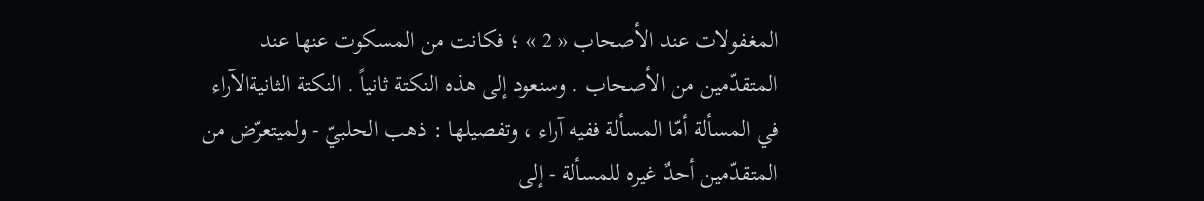المغفولات عند الأصحاب « 2 » ؛ فكانت من المسكوت عنها عند المتقدّمين من الأصحاب . وسنعود إلى هذه النكتة ثانياً . النكتة الثانيةالآراء في المسألة أمّا المسألة ففيه آراء ، وتفصيلها : ذهب الحلبيّ - ولميتعرّض من المتقدّمين أحدٌ غيره للمسألة - إلى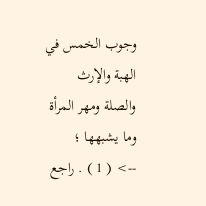وجوب الخمس في الهبة والإرث والصلة ومهر المرأة وما يشبهها ؛
--> ( 1 ) . راجع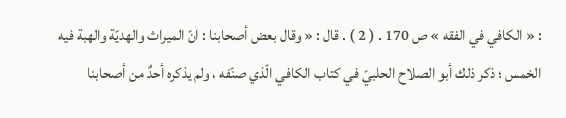: « الكافي في الفقه » ص 170 . ( 2 ) . قال : « وقال بعض أصحابنا : انّ الميراث والهديّة والهبة فيه الخمس ؛ ذكر ذلك أبو الصلاح الحلبيّ في كتاب الكافي الّذي صنّفه ، ولم يذكره أحدٌ من أصحابنا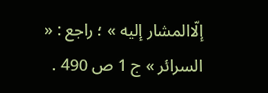إلّاالمشار إليه » ؛ راجع : « السرائر » ج 1 ص 490 .